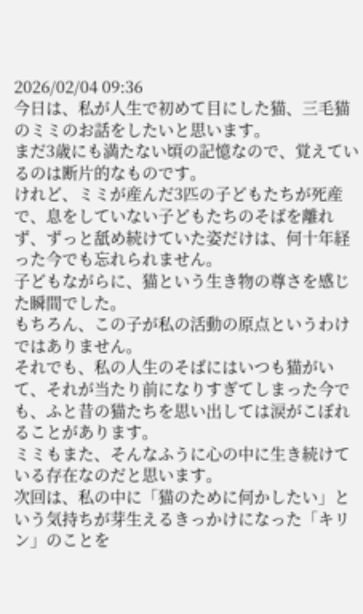2026/02/04 09:36
今日は、私が人生で初めて目にした猫、三毛猫のミミのお話をしたいと思います。
まだ3歳にも満たない頃の記憶なので、覚えているのは断片的なものです。
けれど、ミミが産んだ3匹の子どもたちが死産で、息をしていない子どもたちのそばを離れず、ずっと舐め続けていた姿だけは、何十年経った今でも忘れられません。
子どもながらに、猫という生き物の尊さを感じた瞬間でした。
もちろん、この子が私の活動の原点というわけではありません。
それでも、私の人生のそばにはいつも猫がいて、それが当たり前になりすぎてしまった今でも、ふと昔の猫たちを思い出しては涙がこぼれることがあります。
ミミもまた、そんなふうに心の中に生き続けている存在なのだと思います。
次回は、私の中に「猫のために何かしたい」という気持ちが芽生えるきっかけになった「キリン」のことを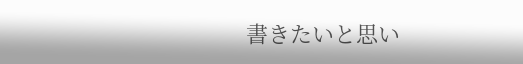書きたいと思い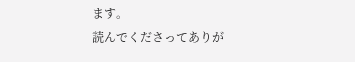ます。
読んでくださってありが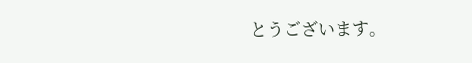とうございます。